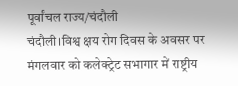पूर्वांचल राज्य/चंदौली
चंदौली।विश्व क्षय रोग दिवस के अवसर पर मंगलवार को कलेक्ट्रेट सभागार में राष्ट्रीय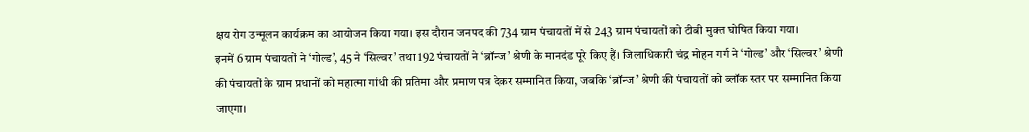क्षय रोग उन्मूलन कार्यक्रम का आयोजन किया गया। इस दौरान जनपद की 734 ग्राम पंचायतों में से 243 ग्राम पंचायतों को टीबी मुक्त घोषित किया गया।
इनमें 6 ग्राम पंचायतों ने ‘गोल्ड’, 45 ने ‘सिल्वर’ तथा 192 पंचायतों ने ‘ब्रॉन्ज’ श्रेणी के मानदंड पूरे किए हैं। जिलाधिकारी चंद्र मोहन गर्ग ने ‘गोल्ड’ और ‘सिल्वर’ श्रेणी की पंचायतों के ग्राम प्रधानों को महात्मा गांधी की प्रतिमा और प्रमाण पत्र देकर सम्मानित किया, जबकि ‘ब्रॉन्ज’ श्रेणी की पंचायतों को ब्लॉक स्तर पर सम्मानित किया जाएगा।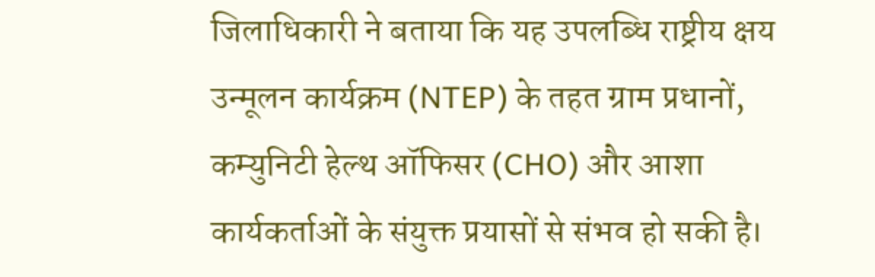जिलाधिकारी ने बताया कि यह उपलब्धि राष्ट्रीय क्षय उन्मूलन कार्यक्रम (NTEP) के तहत ग्राम प्रधानों, कम्युनिटी हेल्थ ऑफिसर (CHO) और आशा कार्यकर्ताओं के संयुक्त प्रयासों से संभव हो सकी है।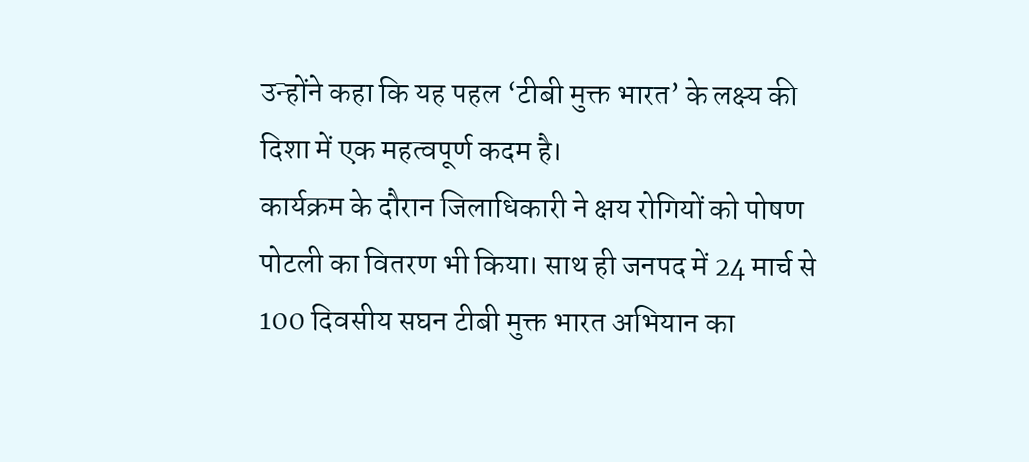उन्होंने कहा कि यह पहल ‘टीबी मुक्त भारत’ के लक्ष्य की दिशा में एक महत्वपूर्ण कदम है।
कार्यक्रम के दौरान जिलाधिकारी ने क्षय रोगियों को पोषण पोटली का वितरण भी किया। साथ ही जनपद में 24 मार्च से 100 दिवसीय सघन टीबी मुक्त भारत अभियान का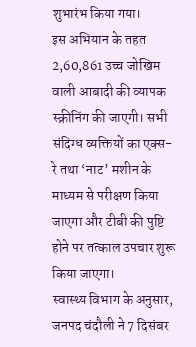शुभारंभ किया गया।
इस अभियान के तहत 2,60,861 उच्च जोखिम वाली आबादी की व्यापक स्क्रीनिंग की जाएगी। सभी संदिग्ध व्यक्तियों का एक्स-रे तथा ‘नाट’ मशीन के माध्यम से परीक्षण किया जाएगा और टीबी की पुष्टि होने पर तत्काल उपचार शुरू किया जाएगा।
स्वास्थ्य विभाग के अनुसार, जनपद चंदौली ने 7 दिसंबर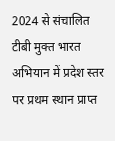2024 से संचालित टीबी मुक्त भारत अभियान में प्रदेश स्तर पर प्रथम स्थान प्राप्त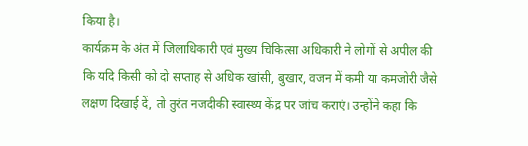किया है।
कार्यक्रम के अंत में जिलाधिकारी एवं मुख्य चिकित्सा अधिकारी ने लोगों से अपील की कि यदि किसी को दो सप्ताह से अधिक खांसी, बुखार, वजन में कमी या कमजोरी जैसे लक्षण दिखाई दें, तो तुरंत नजदीकी स्वास्थ्य केंद्र पर जांच कराएं। उन्होंने कहा कि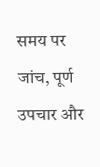समय पर जांच, पूर्ण उपचार और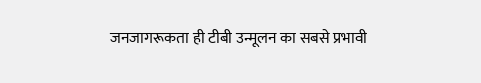जनजागरूकता ही टीबी उन्मूलन का सबसे प्रभावी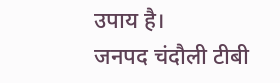उपाय है।
जनपद चंदौली टीबी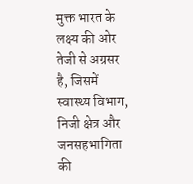मुक्त भारत के लक्ष्य की ओर तेजी से अग्रसर है, जिसमें स्वास्थ्य विभाग, निजी क्षेत्र और जनसहभागिता की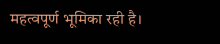महत्वपूर्ण भूमिका रही है।